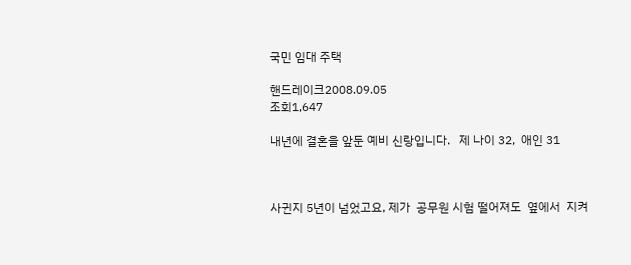국민 임대 주택

핸드레이크2008.09.05
조회1,647

내년에 결혼을 앞둔 예비 신랑입니다.   제 나이 32,  애인 31



사귄지 5년이 넘었고요, 제가  공무원 시험 떨어져도  옆에서  지켜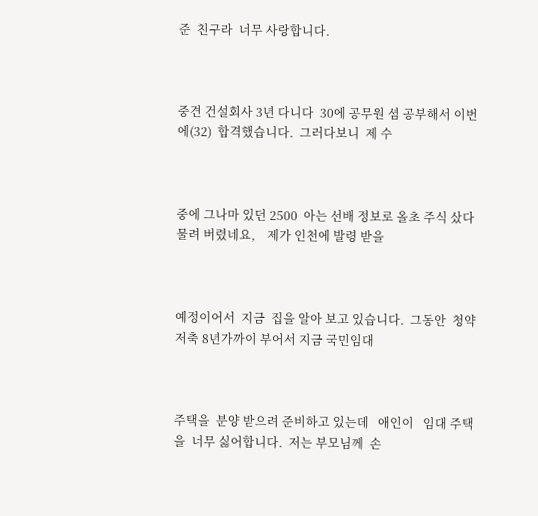준  친구라  너무 사랑합니다.



중견 건설회사 3년 다니다  30에 공무원 셤 공부해서 이번에(32)  합격했습니다.  그러다보니  제 수



중에 그나마 있던 2500  아는 선배 정보로 올초 주식 샀다 물려 버렸네요,    제가 인천에 발령 받을



예정이어서  지금  집을 알아 보고 있습니다.  그동안  청약저축 8년가까이 부어서 지금 국민임대



주택을  분양 받으려 준비하고 있는데   애인이   임대 주택을  너무 싫어합니다.  저는 부모님께  손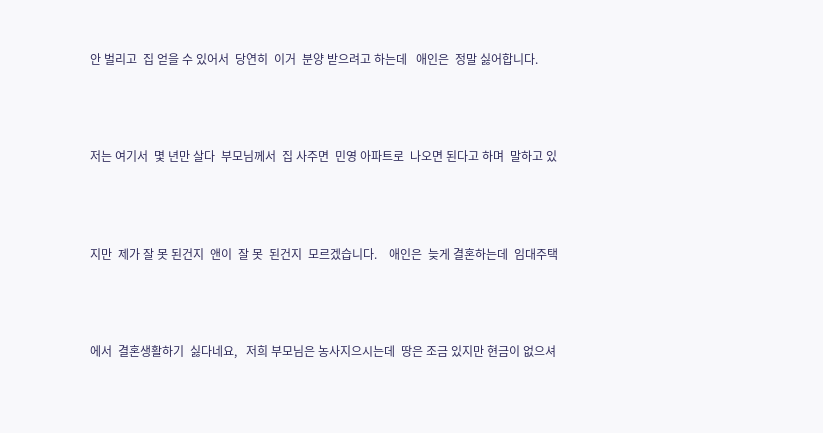안 벌리고  집 얻을 수 있어서  당연히  이거  분양 받으려고 하는데   애인은  정말 싫어합니다.



저는 여기서  몇 년만 살다  부모님께서  집 사주면  민영 아파트로  나오면 된다고 하며  말하고 있



지만  제가 잘 못 된건지  앤이  잘 못  된건지  모르겠습니다.    애인은  늦게 결혼하는데  임대주택



에서  결혼생활하기  싫다네요,   저희 부모님은 농사지으시는데  땅은 조금 있지만 현금이 없으셔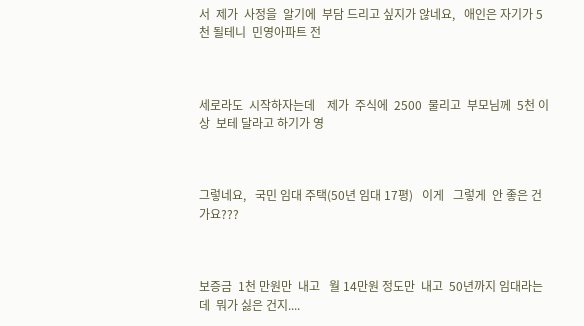서  제가  사정을  알기에  부담 드리고 싶지가 않네요,   애인은 자기가 5천 될테니  민영아파트 전



세로라도  시작하자는데    제가  주식에  2500  물리고  부모님께  5천 이상  보테 달라고 하기가 영



그렇네요,   국민 임대 주택(50년 임대 17평)   이게   그렇게  안 좋은 건가요???



보증금  1천 만원만  내고   월 14만원 정도만  내고  50년까지 임대라는데  뭐가 싫은 건지....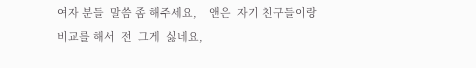여자 분들  말씀 좀 해주세요,    앤은  자기 친구들이랑  비교를 해서  전  그게  싫네요,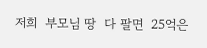저희  부모님 땅  다 팔면  25억은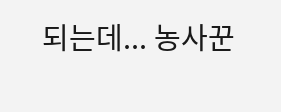되는데... 농사꾼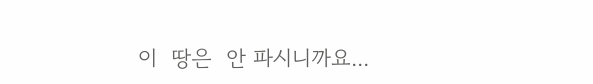이  땅은  안 파시니까요...